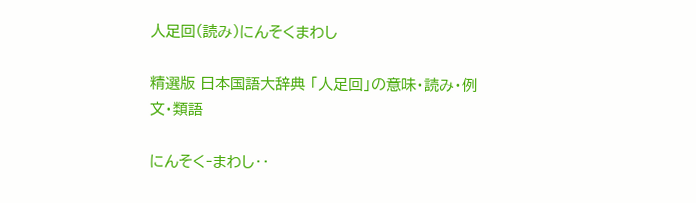人足回(読み)にんそくまわし

精選版 日本国語大辞典 「人足回」の意味・読み・例文・類語

にんそく‐まわし‥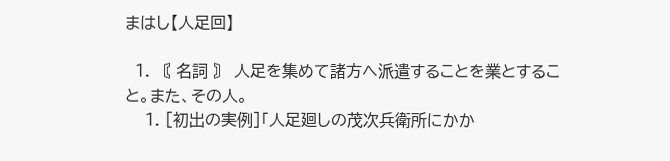まはし【人足回】

  1. 〘 名詞 〙 人足を集めて諸方へ派遣することを業とすること。また、その人。
    1. [初出の実例]「人足廻しの茂次兵衛所にかか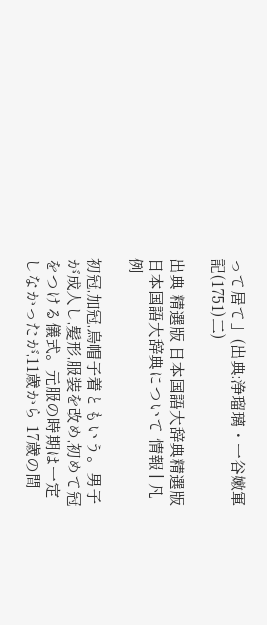って居て」(出典:浄瑠璃・一谷嫩軍記(1751)二)

出典 精選版 日本国語大辞典精選版 日本国語大辞典について 情報 | 凡例

初冠,加冠,烏帽子着ともいう。男子が成人し,髪形,服装を改め,初めて冠をつける儀式。元服の時期は一定しなかったが,11歳から 17歳の間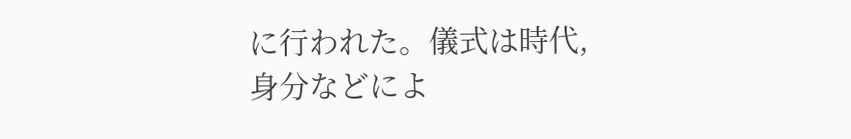に行われた。儀式は時代,身分などによ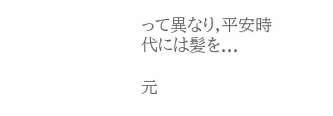って異なり,平安時代には髪を...

元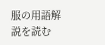服の用語解説を読む